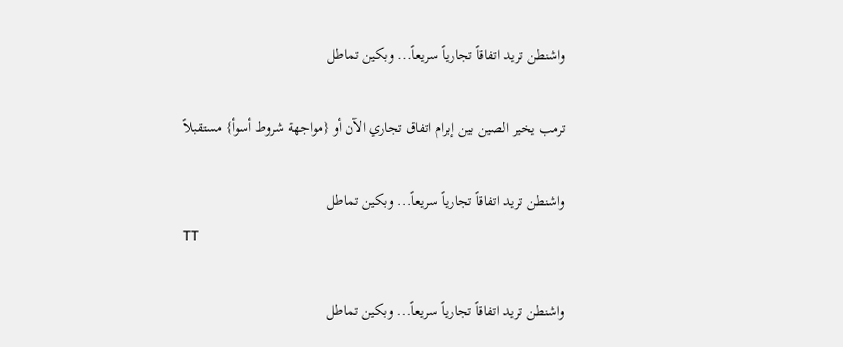واشنطن تريد اتفاقاً تجارياً سريعاً... وبكين تماطل

ترمب يخير الصين بين إبرام اتفاق تجاري الآن أو {مواجهة شروط أسوأ} مستقبلاً

واشنطن تريد اتفاقاً تجارياً سريعاً... وبكين تماطل
TT

واشنطن تريد اتفاقاً تجارياً سريعاً... وبكين تماطل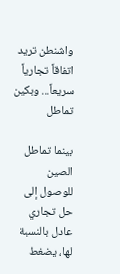واشنطن تريد اتفاقاً تجارياً سريعاً... وبكين تماطل

بينما تماطل الصين للوصول إلى حل تجاري عادل بالنسبة لها، يضغط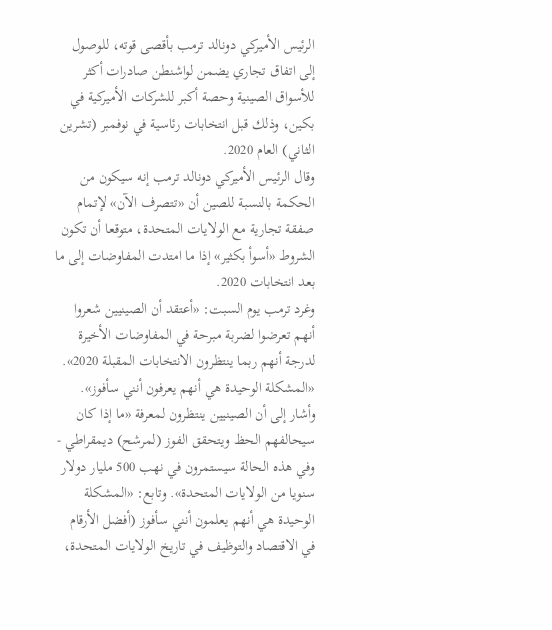الرئيس الأميركي دونالد ترمب بأقصى قوته، للوصول إلى اتفاق تجاري يضمن لواشنطن صادرات أكثر للأسواق الصينية وحصة أكبر للشركات الأميركية في بكين، وذلك قبل انتخابات رئاسية في نوفمبر (تشرين الثاني) العام 2020.
وقال الرئيس الأميركي دونالد ترمب إنه سيكون من الحكمة بالنسبة للصين أن «تتصرف الآن» لإتمام صفقة تجارية مع الولايات المتحدة، متوقعا أن تكون الشروط «أسوأ بكثير» إذا ما امتدت المفاوضات إلى ما بعد انتخابات 2020.
وغرد ترمب يوم السبت: «أعتقد أن الصينيين شعروا أنهم تعرضوا لضربة مبرحة في المفاوضات الأخيرة لدرجة أنهم ربما ينتظرون الانتخابات المقبلة 2020». «المشكلة الوحيدة هي أنهم يعرفون أنني سأفوز».
وأشار إلى أن الصينيين ينتظرون لمعرفة «ما إذا كان سيحالفهم الحظ ويتحقق الفوز (لمرشح) ديمقراطي - وفي هذه الحالة سيستمرون في نهب 500 مليار دولار سنويا من الولايات المتحدة». وتابع: «المشكلة الوحيدة هي أنهم يعلمون أنني سأفوز (أفضل الأرقام في الاقتصاد والتوظيف في تاريخ الولايات المتحدة،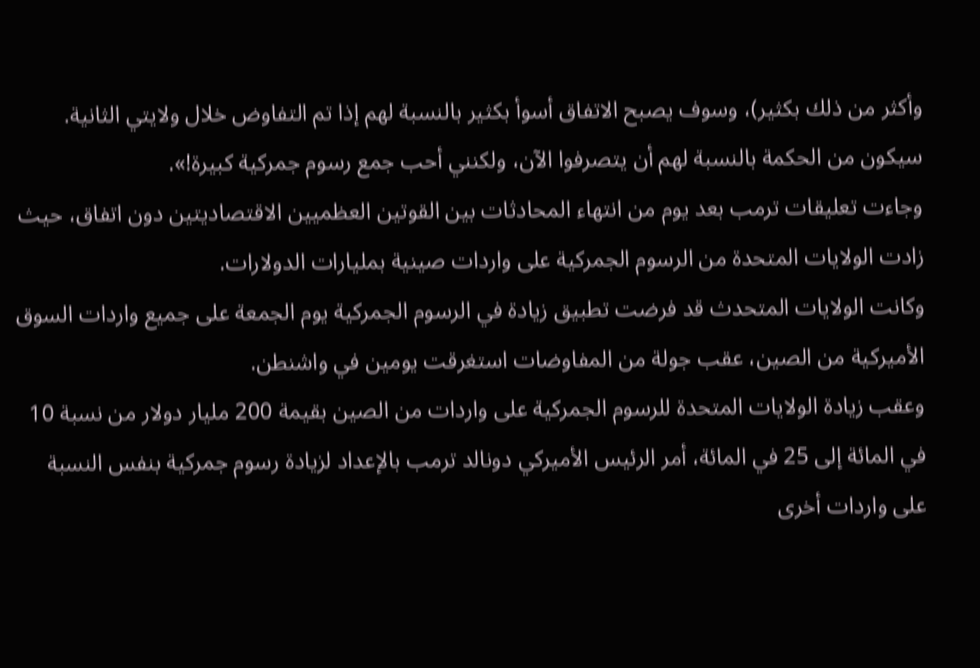وأكثر من ذلك بكثير)، وسوف يصبح الاتفاق أسوأ بكثير بالنسبة لهم إذا تم التفاوض خلال ولايتي الثانية. سيكون من الحكمة بالنسبة لهم أن يتصرفوا الآن، ولكنني أحب جمع رسوم جمركية كبيرة!».
وجاءت تعليقات ترمب بعد يوم من انتهاء المحادثات بين القوتين العظميين الاقتصاديتين دون اتفاق، حيث زادت الولايات المتحدة من الرسوم الجمركية على واردات صينية بمليارات الدولارات.
وكانت الولايات المتحدث قد فرضت تطبيق زيادة في الرسوم الجمركية يوم الجمعة على جميع واردات السوق الأميركية من الصين، عقب جولة من المفاوضات استغرقت يومين في واشنطن.
وعقب زيادة الولايات المتحدة للرسوم الجمركية على واردات من الصين بقيمة 200 مليار دولار من نسبة 10 في المائة إلى 25 في المائة، أمر الرئيس الأميركي دونالد ترمب بالإعداد لزيادة رسوم جمركية بنفس النسبة على واردات أخرى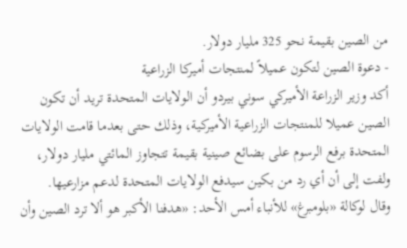من الصين بقيمة نحو 325 مليار دولار.
- دعوة الصين لتكون عميلاً لمنتجات أميركا الزراعية
أكد وزير الزراعة الأميركي سوني بيردو أن الولايات المتحدة تريد أن تكون الصين عميلا للمنتجات الزراعية الأميركية، وذلك حتى بعدما قامت الولايات المتحدة برفع الرسوم على بضائع صينية بقيمة تتجاوز المائتي مليار دولار، ولفت إلى أن أي رد من بكين سيدفع الولايات المتحدة لدعم مزارعيها.
وقال لوكالة «بلومبرغ» للأنباء أمس الأحد: «هدفنا الأكبر هو ألا ترد الصين وأن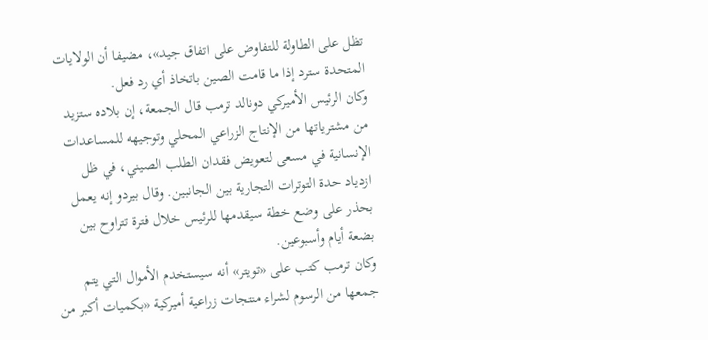تظل على الطاولة للتفاوض على اتفاق جيد»، مضيفا أن الولايات المتحدة سترد إذا ما قامت الصين باتخاذ أي رد فعل.
وكان الرئيس الأميركي دونالد ترمب قال الجمعة، إن بلاده ستزيد من مشترياتها من الإنتاج الزراعي المحلي وتوجيهه للمساعدات الإنسانية في مسعى لتعويض فقدان الطلب الصيني، في ظل ازدياد حدة التوترات التجارية بين الجانبين. وقال بيردو إنه يعمل بحذر على وضع خطة سيقدمها للرئيس خلال فترة تتراوح بين بضعة أيام وأسبوعين.
وكان ترمب كتب على «تويتر» أنه سيستخدم الأموال التي يتم جمعها من الرسوم لشراء منتجات زراعية أميركية «بكميات أكبر من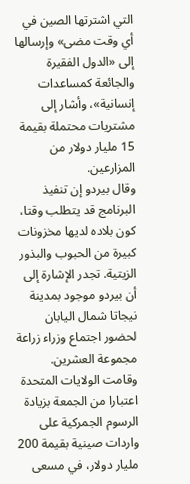التي اشترتها الصين في أي وقت مضى» وإرسالها إلى «الدول الفقيرة والجائعة كمساعدات إنسانية»، وأشار إلى مشتريات محتملة بقيمة 15 مليار دولار من المزارعين.
وقال بيردو إن تنفيذ البرنامج قد يتطلب وقتا، كون بلاده لديها مخزونات كبيرة من الحبوب والبذور الزيتية. تجدر الإشارة إلى أن بيردو موجود بمدينة نيجاتا شمال اليابان لحضور اجتماع وزراء زراعة مجموعة العشرين.
وقامت الولايات المتحدة اعتبارا من الجمعة بزيادة الرسوم الجمركية على واردات صينية بقيمة 200 مليار دولار، في مسعى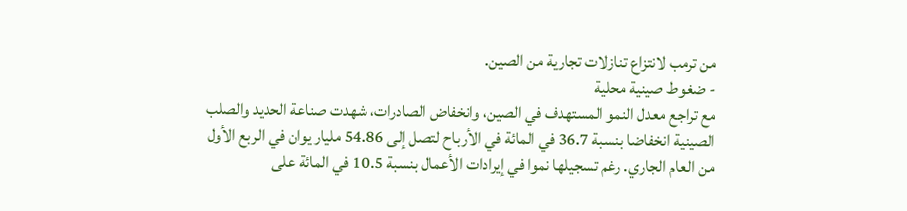من ترمب لانتزاع تنازلات تجارية من الصين.
- ضغوط صينية محلية
مع تراجع معدل النمو المستهدف في الصين، وانخفاض الصادرات، شهدت صناعة الحديد والصلب الصينية انخفاضا بنسبة 36.7 في المائة في الأرباح لتصل إلى 54.86 مليار يوان في الربع الأول من العام الجاري. رغم تسجيلها نموا في إيرادات الأعمال بنسبة 10.5 في المائة على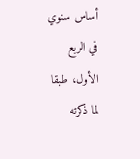أساس سنوي في الربع الأول، طبقا لما ذكرته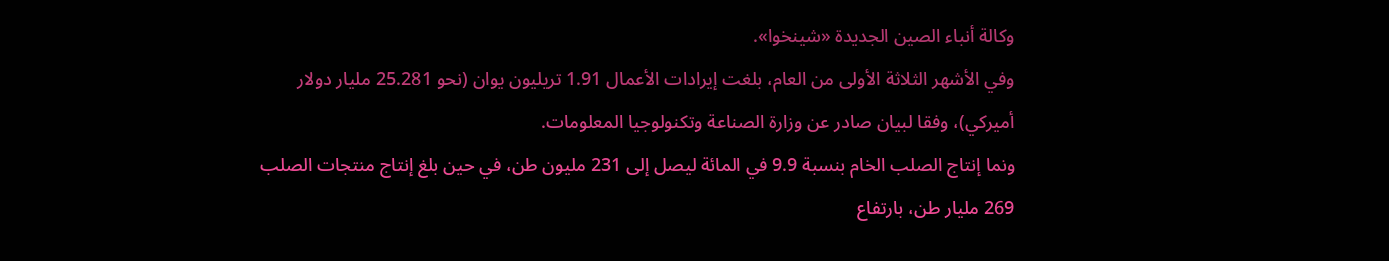وكالة أنباء الصين الجديدة «شينخوا».
وفي الأشهر الثلاثة الأولى من العام، بلغت إيرادات الأعمال 1.91 تريليون يوان (نحو 25.281 مليار دولار أميركي)، وفقا لبيان صادر عن وزارة الصناعة وتكنولوجيا المعلومات.
ونما إنتاج الصلب الخام بنسبة 9.9 في المائة ليصل إلى 231 مليون طن، في حين بلغ إنتاج منتجات الصلب 269 مليار طن، بارتفاع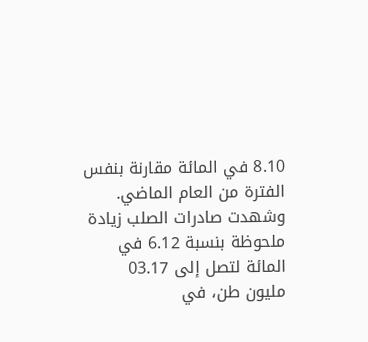8.10 في المائة مقارنة بنفس الفترة من العام الماضي.
وشهدت صادرات الصلب زيادة ملحوظة بنسبة 6.12 في المائة لتصل إلى 03.17 مليون طن، في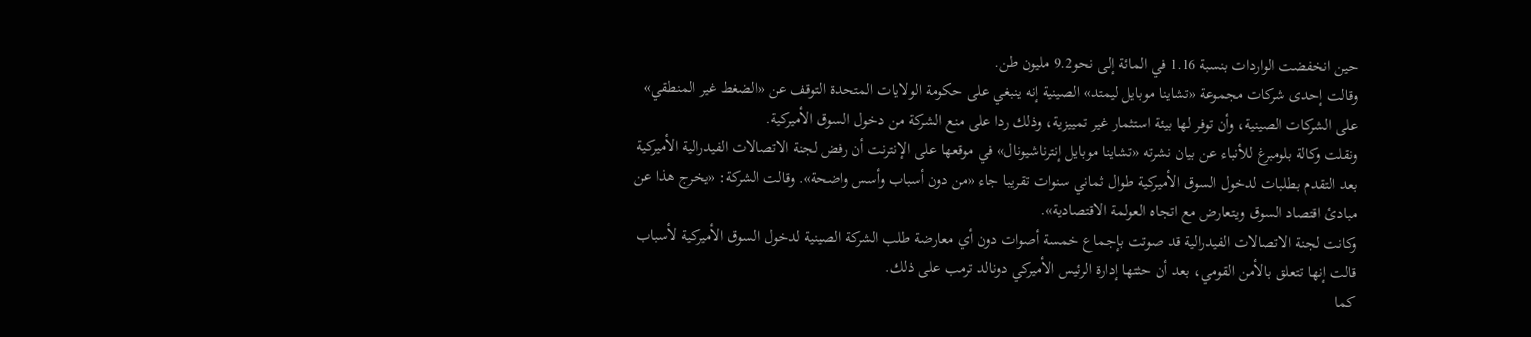حين انخفضت الواردات بنسبة 1.16 في المائة إلى نحو9.2 مليون طن.
وقالت إحدى شركات مجموعة «تشاينا موبايل ليمتد» الصينية إنه ينبغي على حكومة الولايات المتحدة التوقف عن «الضغط غير المنطقي» على الشركات الصينية، وأن توفر لها بيئة استثمار غير تمييزية، وذلك ردا على منع الشركة من دخول السوق الأميركية.
ونقلت وكالة بلومبرغ للأنباء عن بيان نشرته «تشاينا موبايل إنترناشيونال» في موقعها على الإنترنت أن رفض لجنة الاتصالات الفيدرالية الأميركية بعد التقدم بطلبات لدخول السوق الأميركية طوال ثماني سنوات تقريبا جاء «من دون أسباب وأسس واضحة». وقالت الشركة: «يخرج هذا عن مبادئ اقتصاد السوق ويتعارض مع اتجاه العولمة الاقتصادية».
وكانت لجنة الاتصالات الفيدرالية قد صوتت بإجماع خمسة أصوات دون أي معارضة طلب الشركة الصينية لدخول السوق الأميركية لأسباب قالت إنها تتعلق بالأمن القومي، بعد أن حثتها إدارة الرئيس الأميركي دونالد ترمب على ذلك.
كما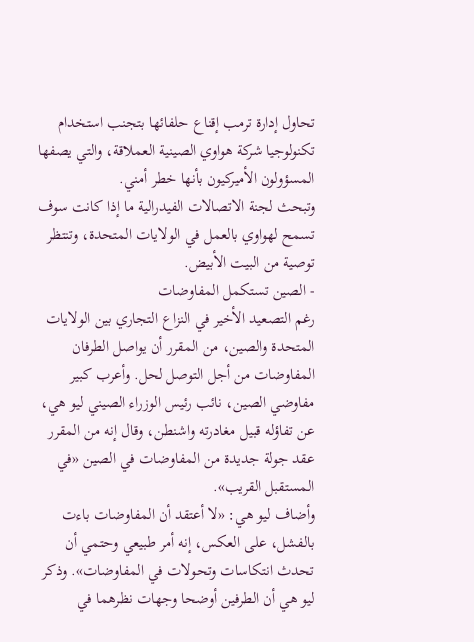تحاول إدارة ترمب إقناع حلفائها بتجنب استخدام تكنولوجيا شركة هواوي الصينية العملاقة، والتي يصفها المسؤولون الأميركيون بأنها خطر أمني.
وتبحث لجنة الاتصالات الفيدرالية ما إذا كانت سوف تسمح لهواوي بالعمل في الولايات المتحدة، وتنتظر توصية من البيت الأبيض.
- الصين تستكمل المفاوضات
رغم التصعيد الأخير في النزاع التجاري بين الولايات المتحدة والصين، من المقرر أن يواصل الطرفان المفاوضات من أجل التوصل لحل. وأعرب كبير مفاوضي الصين، نائب رئيس الوزراء الصيني ليو هي، عن تفاؤله قبيل مغادرته واشنطن، وقال إنه من المقرر عقد جولة جديدة من المفاوضات في الصين «في المستقبل القريب».
وأضاف ليو هي: «لا أعتقد أن المفاوضات باءت بالفشل، على العكس، إنه أمر طبيعي وحتمي أن تحدث انتكاسات وتحولات في المفاوضات». وذكر ليو هي أن الطرفين أوضحا وجهات نظرهما في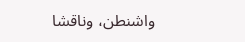واشنطن، وناقشا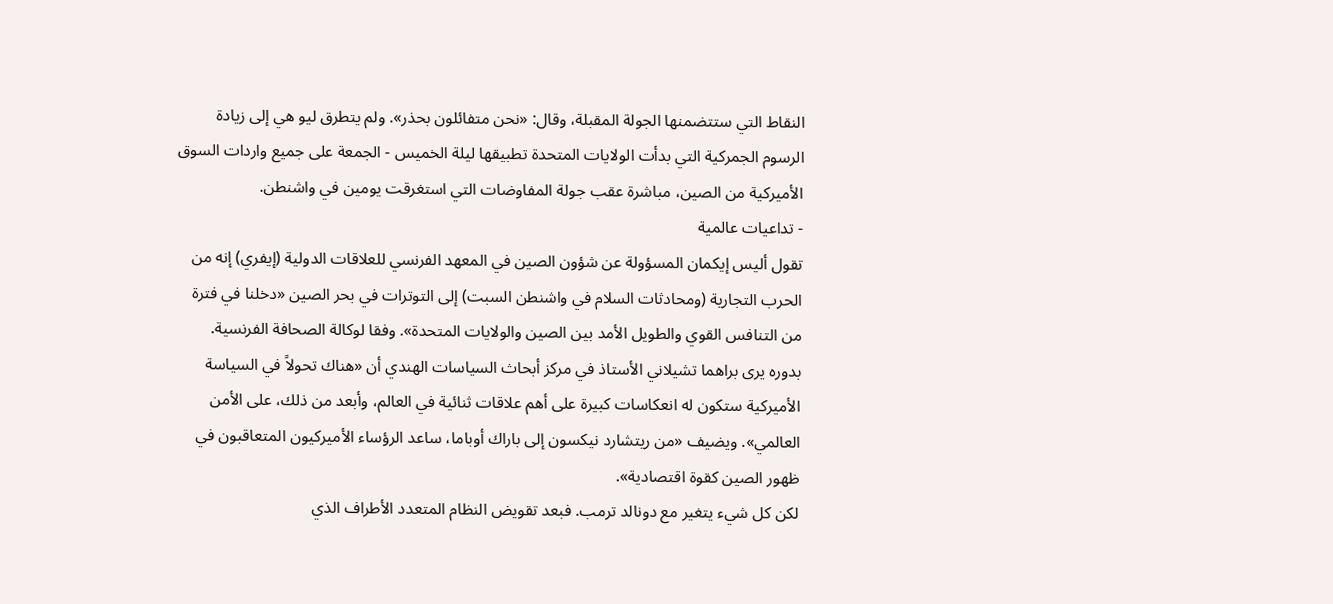النقاط التي ستتضمنها الجولة المقبلة، وقال: «نحن متفائلون بحذر». ولم يتطرق ليو هي إلى زيادة الرسوم الجمركية التي بدأت الولايات المتحدة تطبيقها ليلة الخميس - الجمعة على جميع واردات السوق الأميركية من الصين، مباشرة عقب جولة المفاوضات التي استغرقت يومين في واشنطن.
- تداعيات عالمية
تقول أليس إيكمان المسؤولة عن شؤون الصين في المعهد الفرنسي للعلاقات الدولية (إيفري) إنه من الحرب التجارية (ومحادثات السلام في واشنطن السبت) إلى التوترات في بحر الصين «دخلنا في فترة من التنافس القوي والطويل الأمد بين الصين والولايات المتحدة». وفقا لوكالة الصحافة الفرنسية.
بدوره يرى براهما تشيلاني الأستاذ في مركز أبحاث السياسات الهندي أن «هناك تحولاً في السياسة الأميركية ستكون له انعكاسات كبيرة على أهم علاقات ثنائية في العالم، وأبعد من ذلك، على الأمن العالمي». ويضيف «من ريتشارد نيكسون إلى باراك أوباما، ساعد الرؤساء الأميركيون المتعاقبون في ظهور الصين كقوة اقتصادية».
لكن كل شيء يتغير مع دونالد ترمب. فبعد تقويض النظام المتعدد الأطراف الذي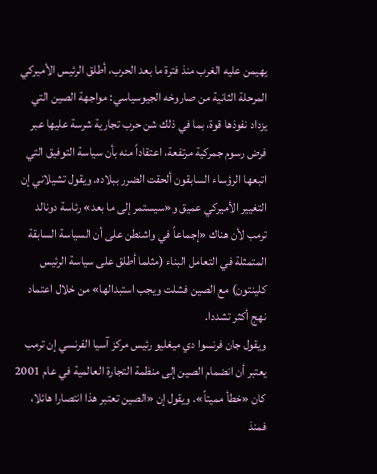يهيمن عليه الغرب منذ فترة ما بعد الحرب، أطلق الرئيس الأميركي المرحلة الثانية من صاروخه الجيوسياسي: مواجهة الصين التي يزداد نفوذها قوة، بما في ذلك شن حرب تجارية شرسة عليها عبر فرض رسوم جمركية مرتفعة، اعتقاداً منه بأن سياسة التوفيق التي اتبعها الرؤساء السابقون ألحقت الضرر ببلاده. ويقول تشيلاني إن التغيير الأميركي عميق و«سيستمر إلى ما بعد» رئاسة دونالد ترمب لأن هناك «إجماعاً في واشنطن على أن السياسة السابقة المتمثلة في التعامل البناء (مثلما أطلق على سياسة الرئيس كلينتون) مع الصين فشلت ويجب استبدالها» من خلال اعتماد نهج أكثر تشددا.
ويقول جان فرنسوا دي ميغليو رئيس مركز آسيا الفرنسي إن ترمب يعتبر أن انضمام الصين إلى منظمة التجارة العالمية في عام 2001 كان «خطأ مميتاً». ويقول إن «الصين تعتبر هذا انتصارا هائلا، فمنذ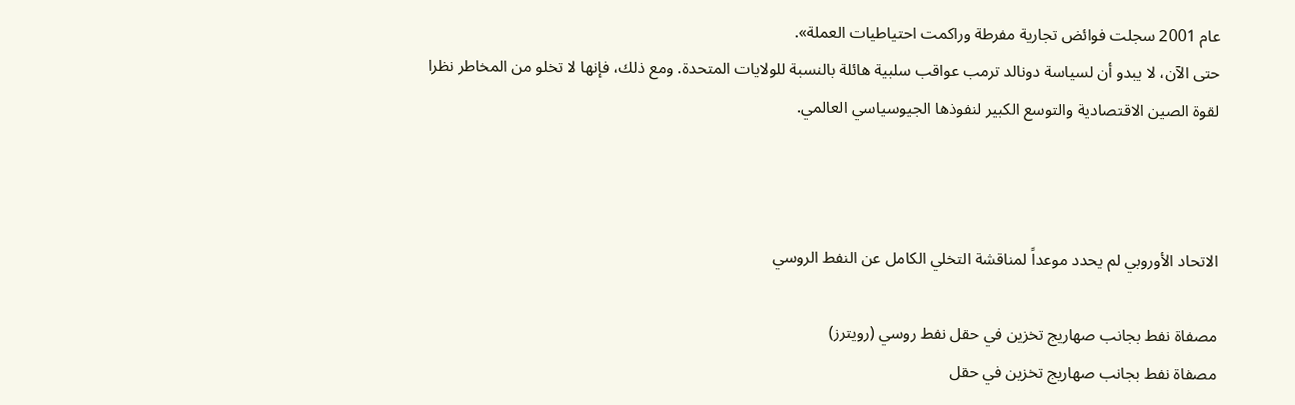عام 2001 سجلت فوائض تجارية مفرطة وراكمت احتياطيات العملة».
حتى الآن، لا يبدو أن لسياسة دونالد ترمب عواقب سلبية هائلة بالنسبة للولايات المتحدة. ومع ذلك، فإنها لا تخلو من المخاطر نظرا لقوة الصين الاقتصادية والتوسع الكبير لنفوذها الجيوسياسي العالمي.



الاتحاد الأوروبي لم يحدد موعداً لمناقشة التخلي الكامل عن النفط الروسي

مصفاة نفط بجانب صهاريج تخزين في حقل نفط روسي (رويترز)
مصفاة نفط بجانب صهاريج تخزين في حقل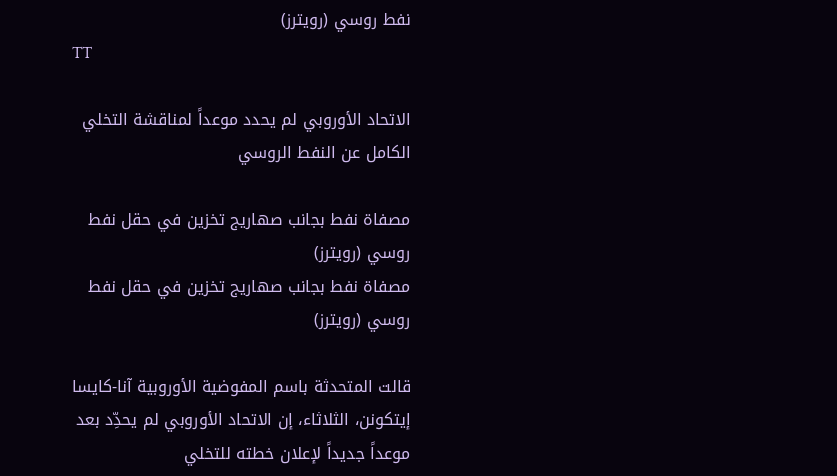نفط روسي (رويترز)
TT

الاتحاد الأوروبي لم يحدد موعداً لمناقشة التخلي الكامل عن النفط الروسي

مصفاة نفط بجانب صهاريج تخزين في حقل نفط روسي (رويترز)
مصفاة نفط بجانب صهاريج تخزين في حقل نفط روسي (رويترز)

قالت المتحدثة باسم المفوضية الأوروبية آنا-كايسا إيتكونن، الثلاثاء، إن الاتحاد الأوروبي لم يحدِّد بعد موعداً جديداً لإعلان خطته للتخلي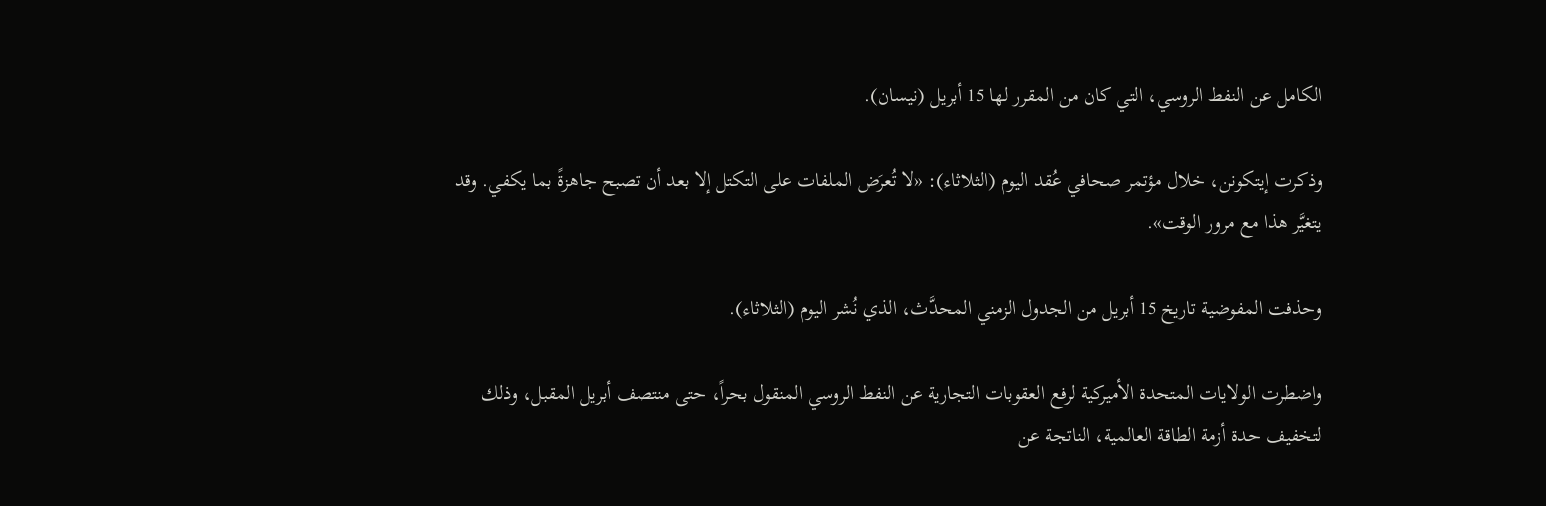الكامل عن النفط الروسي، التي كان من المقرر لها 15 أبريل (نيسان).

وذكرت إيتكونن، خلال مؤتمر صحافي عُقد اليوم (الثلاثاء): «لا تُعرَض الملفات على التكتل إلا بعد أن تصبح جاهزةً بما يكفي. وقد يتغيَّر هذا مع مرور الوقت».

وحذفت المفوضية تاريخ 15 أبريل من الجدول الزمني المحدَّث، الذي نُشر اليوم (الثلاثاء).

واضطرت الولايات المتحدة الأميركية لرفع العقوبات التجارية عن النفط الروسي المنقول بحراً، حتى منتصف أبريل المقبل، وذلك لتخفيف حدة أزمة الطاقة العالمية، الناتجة عن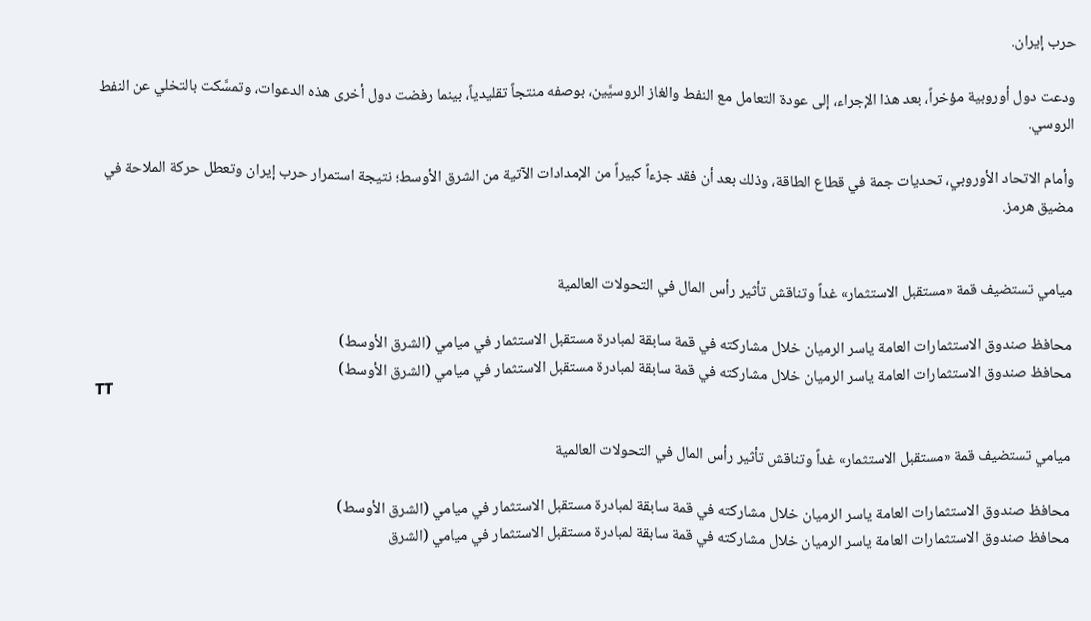حرب إيران.

ودعت دول أوروبية مؤخراً، بعد هذا الإجراء، إلى عودة التعامل مع النفط والغاز الروسيَّين، بوصفه منتجاً تقليدياً، بينما رفضت دول أخرى هذه الدعوات، وتمسَّكت بالتخلي عن النفط الروسي.

وأمام الاتحاد الأوروبي، تحديات جمة في قطاع الطاقة، وذلك بعد أن فقد جزءاً كبيراً من الإمدادات الآتية من الشرق الأوسط؛ نتيجة استمرار حرب إيران وتعطل حركة الملاحة في مضيق هرمز.


ميامي تستضيف قمة «مستقبل الاستثمار» غداً وتناقش تأثير رأس المال في التحولات العالمية

محافظ صندوق الاستثمارات العامة ياسر الرميان خلال مشاركته في قمة سابقة لمبادرة مستقبل الاستثمار في ميامي (الشرق الأوسط)
محافظ صندوق الاستثمارات العامة ياسر الرميان خلال مشاركته في قمة سابقة لمبادرة مستقبل الاستثمار في ميامي (الشرق الأوسط)
TT

ميامي تستضيف قمة «مستقبل الاستثمار» غداً وتناقش تأثير رأس المال في التحولات العالمية

محافظ صندوق الاستثمارات العامة ياسر الرميان خلال مشاركته في قمة سابقة لمبادرة مستقبل الاستثمار في ميامي (الشرق الأوسط)
محافظ صندوق الاستثمارات العامة ياسر الرميان خلال مشاركته في قمة سابقة لمبادرة مستقبل الاستثمار في ميامي (الشرق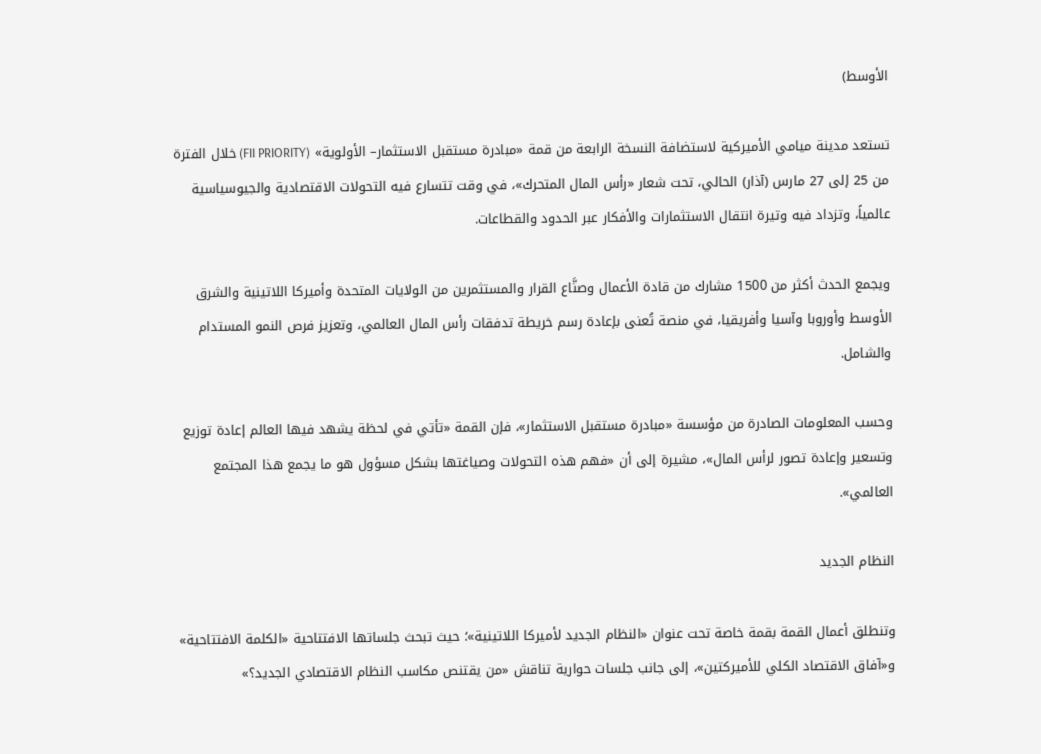الأوسط)

تستعد مدينة ميامي الأميركية لاستضافة النسخة الرابعة من قمة «مبادرة مستقبل الاستثمار– الأولوية» (FII PRIORITY) خلال الفترة من 25 إلى 27 مارس (آذار) الحالي، تحت شعار «رأس المال المتحرك»، في وقت تتسارع فيه التحولات الاقتصادية والجيوسياسية عالمياً، وتزداد فيه وتيرة انتقال الاستثمارات والأفكار عبر الحدود والقطاعات.

ويجمع الحدث أكثر من 1500 مشارك من قادة الأعمال وصنَّاع القرار والمستثمرين من الولايات المتحدة وأميركا اللاتينية والشرق الأوسط وأوروبا وآسيا وأفريقيا، في منصة تُعنى بإعادة رسم خريطة تدفقات رأس المال العالمي، وتعزيز فرص النمو المستدام والشامل.

وحسب المعلومات الصادرة من مؤسسة «مبادرة مستقبل الاستثمار»، فإن القمة «تأتي في لحظة يشهد فيها العالم إعادة توزيع وتسعير وإعادة تصور لرأس المال»، مشيرة إلى أن «فهم هذه التحولات وصياغتها بشكل مسؤول هو ما يجمع هذا المجتمع العالمي».

النظام الجديد

وتنطلق أعمال القمة بقمة خاصة تحت عنوان «النظام الجديد لأميركا اللاتينية»؛ حيث تبحث جلساتها الافتتاحية «الكلمة الافتتاحية» و«آفاق الاقتصاد الكلي للأميركتين»، إلى جانب جلسات حوارية تناقش «من يقتنص مكاسب النظام الاقتصادي الجديد؟»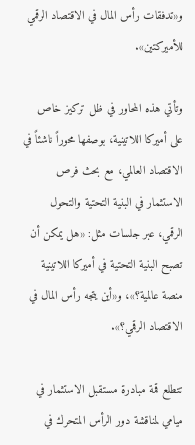و«تدفقات رأس المال في الاقتصاد الرقمي للأميركتين».

وتأتي هذه المحاور في ظل تركيز خاص على أميركا اللاتينية، بوصفها محوراً ناشئاً في الاقتصاد العالمي، مع بحث فرص الاستثمار في البنية التحتية والتحول الرقمي، عبر جلسات مثل: «هل يمكن أن تصبح البنية التحتية في أميركا اللاتينية منصة عالمية؟»، و«أين يتجه رأس المال في الاقتصاد الرقمي؟».

تتطلع قمة مبادرة مستقبل الاستثمار في ميامي لمناقشة دور الرأس المتحرك في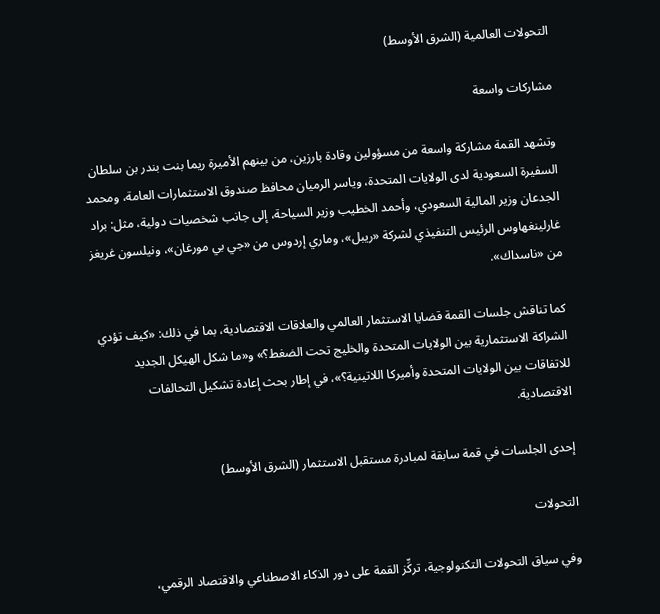التحولات العالمية (الشرق الأوسط)

مشاركات واسعة

وتشهد القمة مشاركة واسعة من مسؤولين وقادة بارزين، من بينهم الأميرة ريما بنت بندر بن سلطان السفيرة السعودية لدى الولايات المتحدة، وياسر الرميان محافظ صندوق الاستثمارات العامة، ومحمد الجدعان وزير المالية السعودي، وأحمد الخطيب وزير السياحة، إلى جانب شخصيات دولية، مثل: براد غارلينغهاوس الرئيس التنفيذي لشركة «ريبل»، وماري إردوس من «جي بي مورغان»، ونيلسون غريغز من «ناسداك».

كما تناقش جلسات القمة قضايا الاستثمار العالمي والعلاقات الاقتصادية، بما في ذلك: «كيف تؤدي الشراكة الاستثمارية بين الولايات المتحدة والخليج تحت الضغط؟» و«ما شكل الهيكل الجديد للاتفاقات بين الولايات المتحدة وأميركا اللاتينية؟»، في إطار بحث إعادة تشكيل التحالفات الاقتصادية.

إحدى الجلسات في قمة سابقة لمبادرة مستقبل الاستثمار (الشرق الأوسط)

التحولات

وفي سياق التحولات التكنولوجية، تركِّز القمة على دور الذكاء الاصطناعي والاقتصاد الرقمي،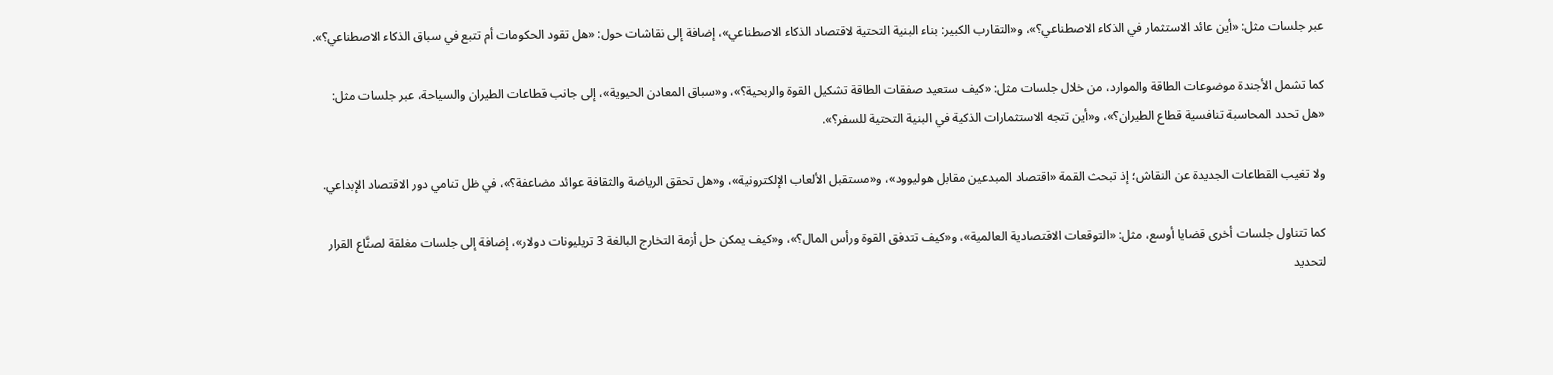عبر جلسات مثل: «أين عائد الاستثمار في الذكاء الاصطناعي؟»، و«التقارب الكبير: بناء البنية التحتية لاقتصاد الذكاء الاصطناعي»، إضافة إلى نقاشات حول: «هل تقود الحكومات أم تتبع في سباق الذكاء الاصطناعي؟».

كما تشمل الأجندة موضوعات الطاقة والموارد، من خلال جلسات مثل: «كيف ستعيد صفقات الطاقة تشكيل القوة والربحية؟»، و«سباق المعادن الحيوية»، إلى جانب قطاعات الطيران والسياحة، عبر جلسات مثل: «هل تحدد المحاسبة تنافسية قطاع الطيران؟»، و«أين تتجه الاستثمارات الذكية في البنية التحتية للسفر؟».

ولا تغيب القطاعات الجديدة عن النقاش؛ إذ تبحث القمة «اقتصاد المبدعين مقابل هوليوود»، و«مستقبل الألعاب الإلكترونية»، و«هل تحقق الرياضة والثقافة عوائد مضاعفة؟»، في ظل تنامي دور الاقتصاد الإبداعي.

كما تتناول جلسات أخرى قضايا أوسع، مثل: «التوقعات الاقتصادية العالمية»، و«كيف تتدفق القوة ورأس المال؟»، و«كيف يمكن حل أزمة التخارج البالغة 3 تريليونات دولار»، إضافة إلى جلسات مغلقة لصنَّاع القرار لتحديد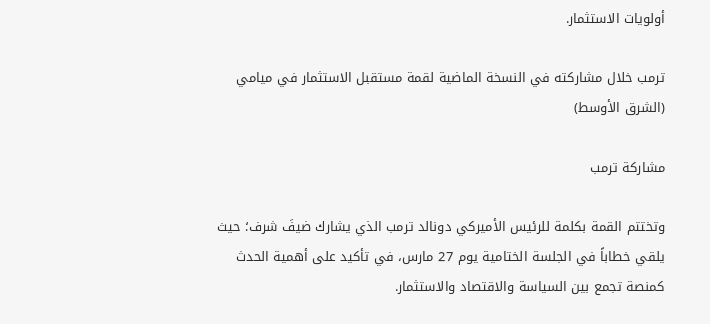أولويات الاستثمار.

ترمب خلال مشاركته في النسخة الماضية لقمة مستقبل الاستثمار في ميامي (الشرق الأوسط)

مشاركة ترمب

وتختتم القمة بكلمة للرئيس الأميركي دونالد ترمب الذي يشارك ضيفَ شرف؛ حيث يلقي خطاباً في الجلسة الختامية يوم 27 مارس، في تأكيد على أهمية الحدث كمنصة تجمع بين السياسة والاقتصاد والاستثمار.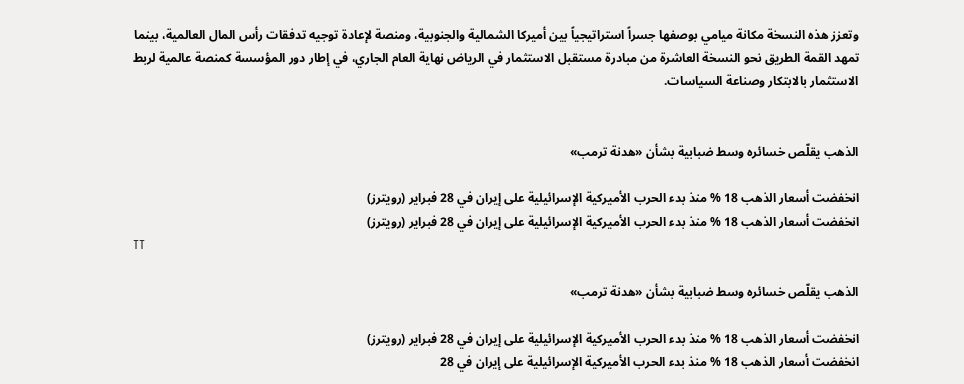وتعزز هذه النسخة مكانة ميامي بوصفها جسراً استراتيجياً بين أميركا الشمالية والجنوبية، ومنصة لإعادة توجيه تدفقات رأس المال العالمية، بينما تمهد القمة الطريق نحو النسخة العاشرة من مبادرة مستقبل الاستثمار في الرياض نهاية العام الجاري، في إطار دور المؤسسة كمنصة عالمية لربط الاستثمار بالابتكار وصناعة السياسات.


الذهب يقلّص خسائره وسط ضبابية بشأن «هدنة ترمب»

انخفضت أسعار الذهب 18 % منذ بدء الحرب الأميركية الإسرائيلية على إيران في 28 فبراير (رويترز)
انخفضت أسعار الذهب 18 % منذ بدء الحرب الأميركية الإسرائيلية على إيران في 28 فبراير (رويترز)
TT

الذهب يقلّص خسائره وسط ضبابية بشأن «هدنة ترمب»

انخفضت أسعار الذهب 18 % منذ بدء الحرب الأميركية الإسرائيلية على إيران في 28 فبراير (رويترز)
انخفضت أسعار الذهب 18 % منذ بدء الحرب الأميركية الإسرائيلية على إيران في 28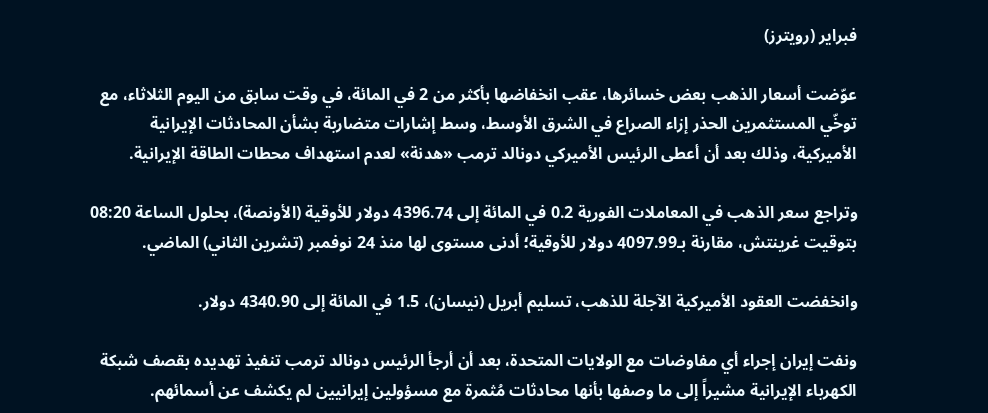فبراير (رويترز)

عوّضت أسعار الذهب بعض خسائرها، عقب انخفاضها بأكثر من 2 في المائة، في وقت سابق من اليوم الثلاثاء، مع توخّي المستثمرين الحذر إزاء الصراع في الشرق الأوسط، وسط إشارات متضاربة بشأن المحادثات الإيرانية الأميركية، وذلك بعد أن أعطى الرئيس الأميركي دونالد ترمب «هدنة» لعدم استهداف محطات الطاقة الإيرانية.

وتراجع سعر الذهب في المعاملات الفورية 0.2 في المائة إلى 4396.74 دولار للأوقية (الأونصة)، بحلول الساعة 08:20 بتوقيت غرينتش، مقارنة بـ4097.99 دولار للأوقية؛ أدنى مستوى لها منذ 24 نوفمبر (تشرين الثاني) الماضي.

وانخفضت العقود الأميركية الآجلة للذهب، تسليم أبريل (نيسان)، 1.5 في المائة إلى 4340.90 دولار.

ونفت إيران إجراء أي مفاوضات مع الولايات المتحدة، بعد أن أرجأ الرئيس دونالد ترمب تنفيذ تهديده بقصف شبكة الكهرباء الإيرانية مشيراً إلى ما وصفها بأنها محادثات مُثمرة مع مسؤولين إيرانيين لم يكشف عن أسمائهم.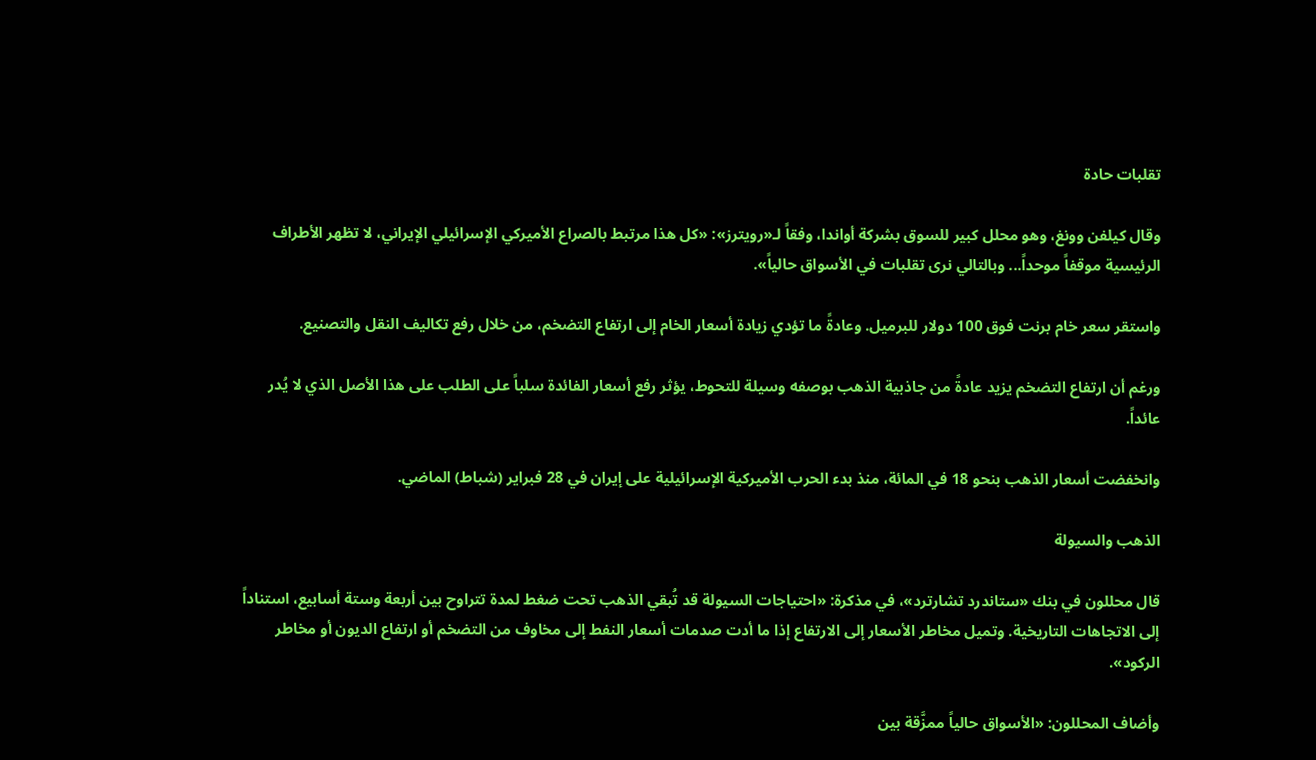تقلبات حادة

وقال كيلفن وونغ، وهو محلل كبير للسوق بشركة أواندا، وفقاً لـ«رويترز»: «كل هذا مرتبط بالصراع الأميركي الإسرائيلي الإيراني، لا تظهر الأطراف الرئيسية موقفاً موحداً... وبالتالي نرى تقلبات في الأسواق حالياً».

واستقر سعر خام برنت فوق 100 دولار للبرميل. وعادةً ما تؤدي زيادة أسعار الخام إلى ارتفاع التضخم، من خلال رفع تكاليف النقل والتصنيع.

ورغم أن ارتفاع التضخم يزيد عادةً من جاذبية الذهب بوصفه وسيلة للتحوط، يؤثر رفع أسعار الفائدة سلباً على الطلب على هذا الأصل الذي لا يُدر عائداً.

وانخفضت أسعار الذهب بنحو 18 في المائة، منذ بدء الحرب الأميركية الإسرائيلية على إيران في 28 فبراير (شباط) الماضي.

الذهب والسيولة

قال محللون في بنك «ستاندرد تشارترد»، في مذكرة: «احتياجات السيولة قد تُبقي الذهب تحت ضغط لمدة تتراوح بين أربعة وستة أسابيع، استناداً إلى الاتجاهات التاريخية. وتميل مخاطر الأسعار إلى الارتفاع إذا ما أدت صدمات أسعار النفط إلى مخاوف من التضخم أو ارتفاع الديون أو مخاطر الركود».

وأضاف المحللون: «الأسواق حالياً ممزَّقة بين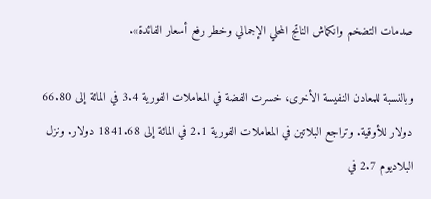صدمات التضخم وانكماش الناتج المحلي الإجمالي وخطر رفع أسعار الفائدة».

وبالنسبة للمعادن النفيسة الأخرى، خسرت الفضة في المعاملات الفورية 3.4 في المائة إلى 66.80 دولار للأوقية. وتراجع البلاتين في المعاملات الفورية 2.1 في المائة إلى 1841.68 دولار. ونزل البلاديوم 2.7 في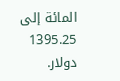المائة إلى 1395.25 دولار.